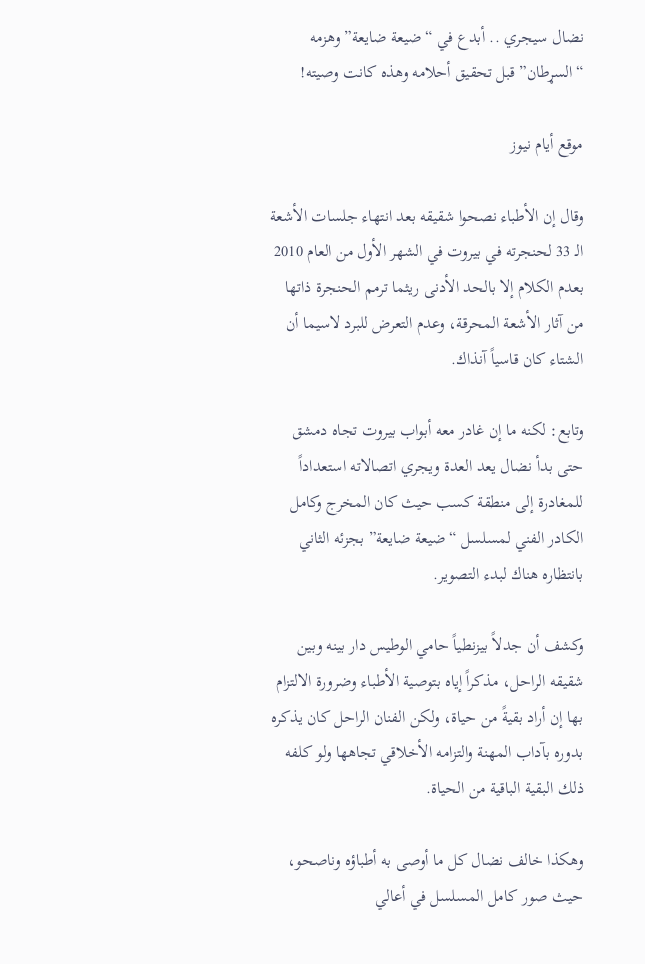نضال سيجري .. أبدع في “ضيعة ضايعة” وهزمه “السړطان” قبل تحقيق أحلامه وهذه كانت وصيته!

موقع أيام نيوز

وقال إن الأطباء نصحوا شقيقه بعد انتهاء جلسات الأشعة الـ 33 لحنجرته في بيروت في الشهر الأول من العام 2010 بعدم الكلام إلا بالحد الأدنى ريثما ترمم الحنجرة ذاتها من آثار الأشعة المحرقة، وعدم التعرض للبرد لاسيما أن الشتاء كان قاسياً آنذاك.

وتابع: لكنه ما إن غادر معه أبواب بيروت تجاه دمشق حتى بدأ نضال يعد العدة ويجري اتصالاته استعداداً للمغادرة إلى منطقة كسب حيث كان المخرج وكامل الكادر الفني لمسلسل “ضيعة ضايعة” بجزئه الثاني بانتظاره هناك لبدء التصوير.

وكشف أن جدلاً بيزنطياً حامي الوطيس دار بينه وبين شقيقه الراحل، مذكراً إياه بتوصية الأطباء وضرورة الالتزام بها إن أراد بقيةً من حياة، ولكن الفنان الراحل كان يذكره بدوره بآداب المهنة والتزامه الأخلاقي تجاهها ولو كلفه ذلك البقية الباقية من الحياة.

وهكذا خالف نضال كل ما أوصى به أطباؤه وناصحو، حيث صور كامل المسلسل في أعالي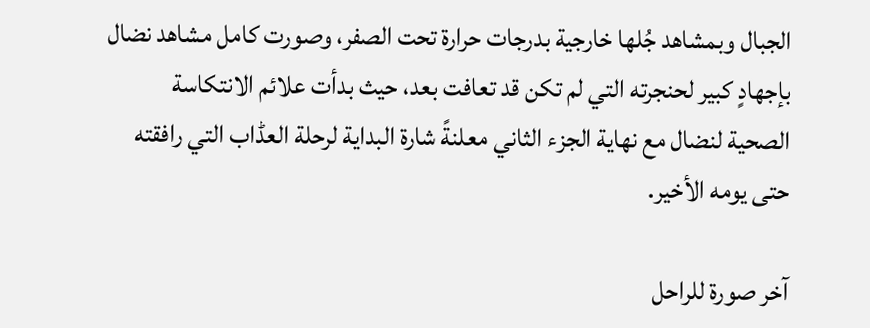الجبال وبمشاهد جُلها خارجية بدرجات حرارة تحت الصفر، وصورت كامل مشاهد نضال بإجهادٍ كبير لحنجرته التي لم تكن قد تعافت بعد، حيث بدأت علائم الانتكاسة الصحية لنضال مع نهاية الجزء الثاني معلنةً شارة البداية لرحلة العڈاب التي رافقته حتى يومه الأخير.

آخر صورة للراحل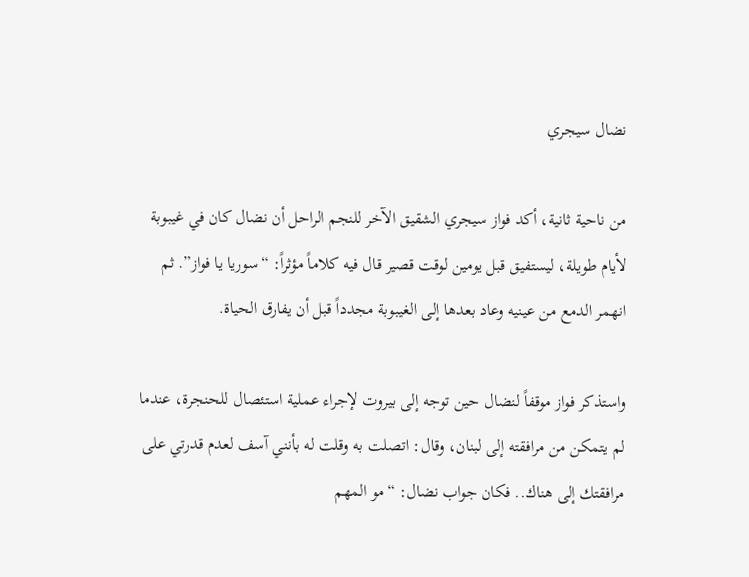نضال سيجري

من ناحية ثانية، أكد فواز سيجري الشقيق الآخر للنجم الراحل أن نضال كان في غيبوبة لأيام طويلة، ليستفيق قبل يومين لوقت قصير قال فيه كلاماً مؤثراً: “سوريا يا فواز”. ثم انهمر الدمع من عينيه وعاد بعدها إلى الغيبوبة مجدداً قبل أن يفارق الحياة.

واستذكر فواز موقفاً لنضال حين توجه إلى بيروت لإجراء عملية استئصال للحنجرة، عندما لم يتمكن من مرافقته إلى لبنان، وقال: اتصلت به وقلت له بأنني آسف لعدم قدرتي على مرافقتك إلى هناك.. فكان جواب نضال: “مو المهم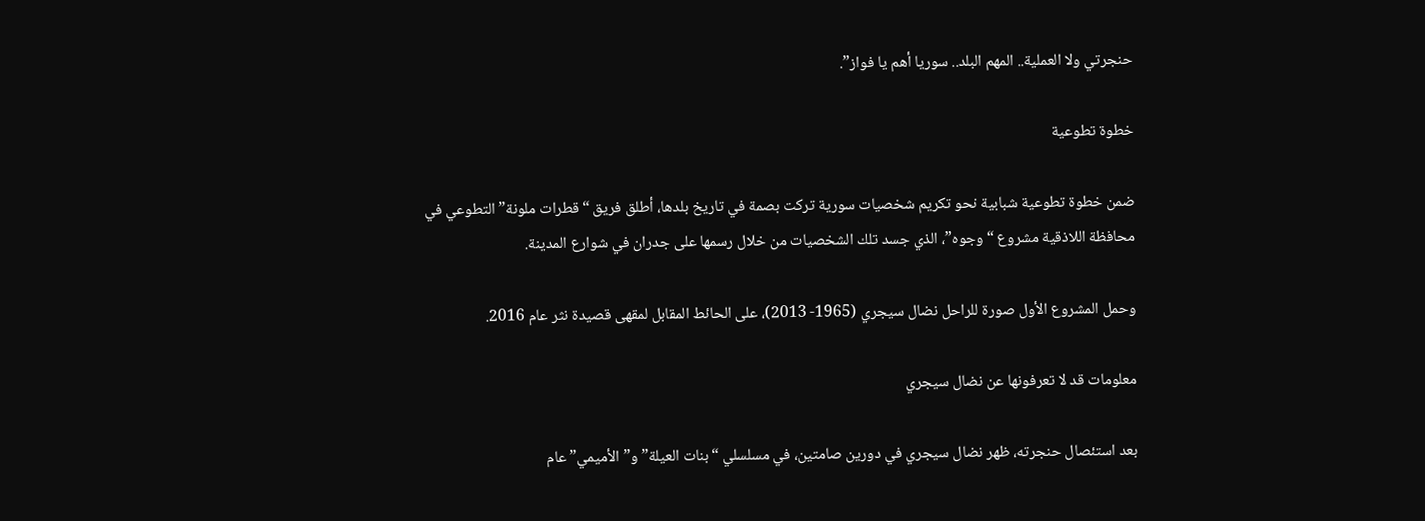حنجرتي ولا العملية.. المهم البلد.. سوريا أهم يا فواز”.

خطوة تطوعية

ضمن خطوة تطوعية شبابية نحو تكريم شخصيات سورية تركت بصمة في تاريخ بلدها، أطلق فريق “قطرات ملونة” التطوعي في محافظة اللاذقية مشروع “وجوه”، الذي جسد تلك الشخصيات من خلال رسمها على جدران في شوارع المدينة.

وحمل المشروع الأول صورة للراحل نضال سيجري (1965- 2013)، على الحائط المقابل لمقهى قصيدة نثر عام 2016.

معلومات قد لا تعرفونها عن نضال سيجري

بعد استئصال حنجرته، ظهر نضال سيجري في دورين صامتين، في مسلسلي “بنات العيلة” و”الأميمي” عام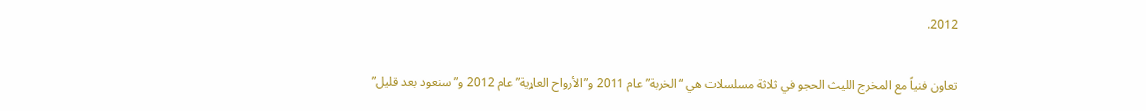2012.

تعاون فنياً مع المخرج الليث الحجو في ثلاثة مسلسلات هي “الخربة” عام 2011 و”الأرواح العاړية” عام 2012 و”سنعود بعد قليل”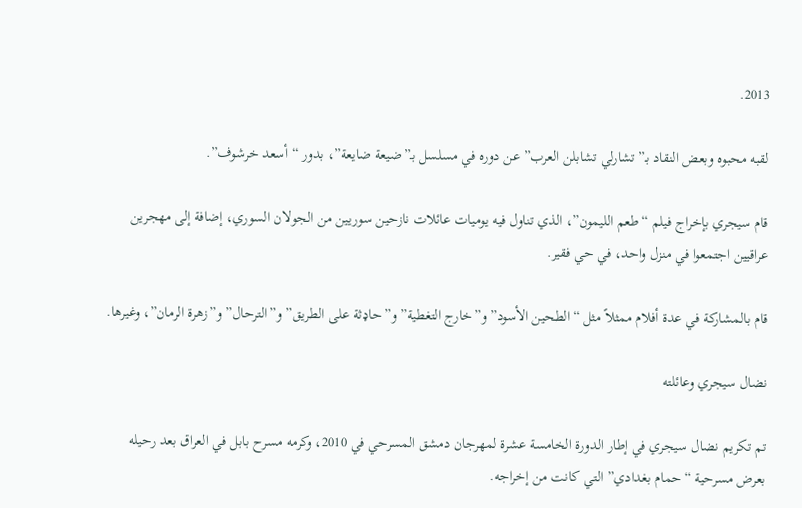2013.

لقبه محبوه وبعض النقاد بـ”تشارلي تشابلن العرب” عن دوره في مسلسل بـ”ضيعة ضايعة”، بدور “أسعد خرشوف”.

قام سيجري بإخراج فيلم “طعم الليمون”، الذي تناول فيه يوميات عائلات نازحين سوريين من الجولان السوري، إضافة إلى مهجرين عراقيين اجتمعوا في منزل واحد، في حي فقير.

قام بالمشاركة في عدة أفلام ممثلاً مثل “الطحين الأسود” و”خارج التغطية” و”حاډثة على الطريق” و”الترحال” و”زهرة الرمان”، وغيرها.

نضال سيجري وعائلته

تم تكريم نضال سيجري في إطار الدورة الخامسة عشرة لمهرجان دمشق المسرحي في 2010، وكرمه مسرح بابل في العراق بعد رحيله بعرض مسرحية “حمام بغدادي” التي كانت من إخراجه.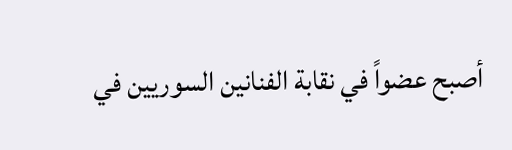أصبح عضواً في نقابة الفنانين السوريين في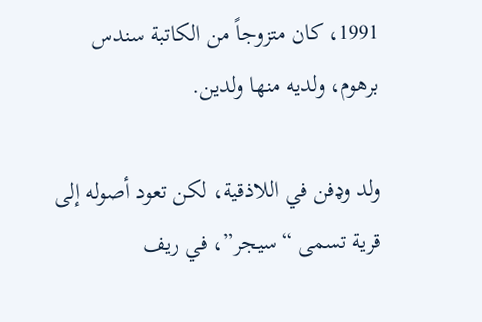1991، كان متزوجاً من الكاتبة سندس برهوم، ولديه منها ولدين.

ولد وډفن في اللاذقية، لكن تعود أصوله إلى قرية تسمى “سيجر”، في ريف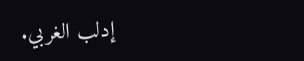إدلب الغربي.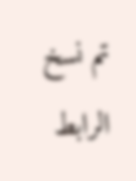تم نسخ الرابط